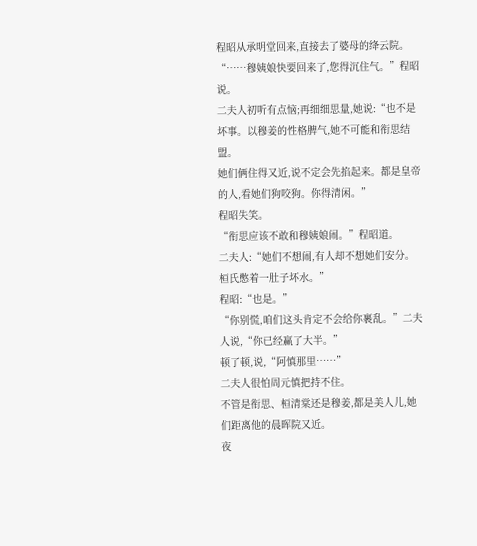程昭从承明堂回来,直接去了婆母的绛云院。
“……穆姨娘快要回来了,您得沉住气。”程昭说。
二夫人初听有点恼;再细细思量,她说:“也不是坏事。以穆姜的性格脾气,她不可能和衔思结盟。
她们俩住得又近,说不定会先掐起来。都是皇帝的人,看她们狗咬狗。你得清闲。”
程昭失笑。
“衔思应该不敢和穆姨娘闹。”程昭道。
二夫人:“她们不想闹,有人却不想她们安分。桓氏憋着一肚子坏水。”
程昭:“也是。”
“你别慌,咱们这头肯定不会给你裹乱。”二夫人说,“你已经赢了大半。”
顿了顿,说,“阿慎那里……”
二夫人很怕周元慎把持不住。
不管是衔思、桓清棠还是穆姜,都是美人儿,她们距离他的晨晖院又近。
夜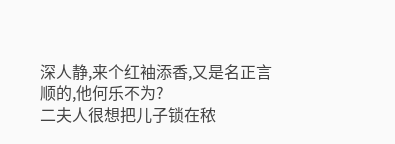深人静,来个红袖添香,又是名正言顺的,他何乐不为?
二夫人很想把儿子锁在秾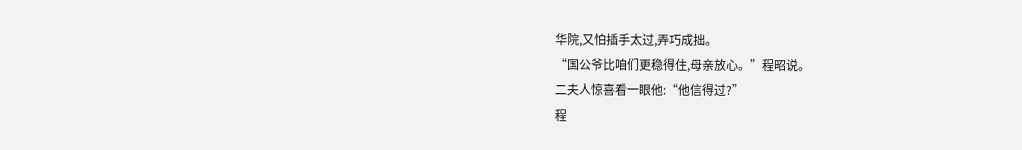华院,又怕插手太过,弄巧成拙。
“国公爷比咱们更稳得住,母亲放心。”程昭说。
二夫人惊喜看一眼他:“他信得过?”
程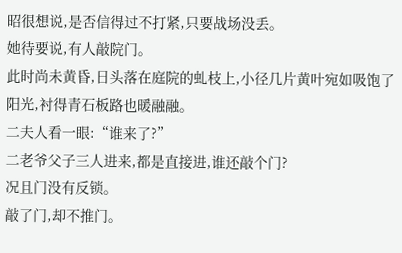昭很想说,是否信得过不打紧,只要战场没丢。
她待要说,有人敲院门。
此时尚未黄昏,日头落在庭院的虬枝上,小径几片黄叶宛如吸饱了阳光,衬得青石板路也暖融融。
二夫人看一眼:“谁来了?”
二老爷父子三人进来,都是直接进,谁还敲个门?
况且门没有反锁。
敲了门,却不推门。